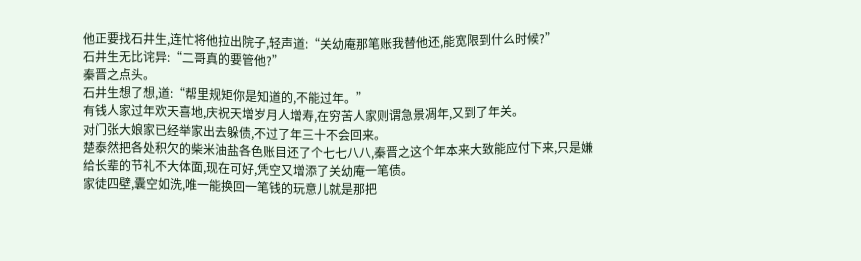他正要找石井生,连忙将他拉出院子,轻声道:“关幼庵那笔账我替他还,能宽限到什么时候?”
石井生无比诧异:“二哥真的要管他?”
秦晋之点头。
石井生想了想,道:“帮里规矩你是知道的,不能过年。”
有钱人家过年欢天喜地,庆祝天增岁月人增寿,在穷苦人家则谓急景凋年,又到了年关。
对门张大娘家已经举家出去躲债,不过了年三十不会回来。
楚泰然把各处积欠的柴米油盐各色账目还了个七七八八,秦晋之这个年本来大致能应付下来,只是嫌给长辈的节礼不大体面,现在可好,凭空又增添了关幼庵一笔债。
家徒四壁,囊空如洗,唯一能换回一笔钱的玩意儿就是那把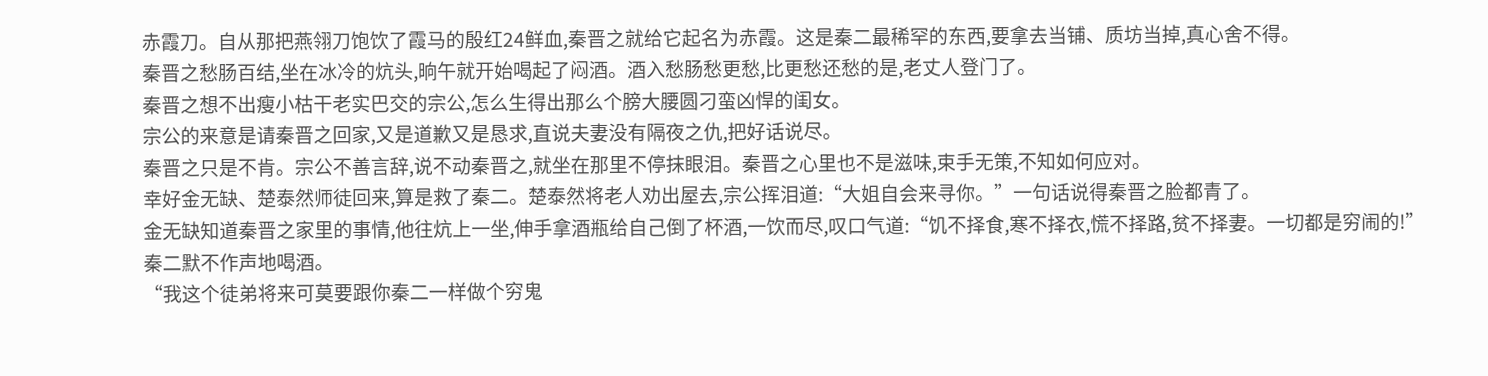赤霞刀。自从那把燕翎刀饱饮了霞马的殷红24鲜血,秦晋之就给它起名为赤霞。这是秦二最稀罕的东西,要拿去当铺、质坊当掉,真心舍不得。
秦晋之愁肠百结,坐在冰冷的炕头,晌午就开始喝起了闷酒。酒入愁肠愁更愁,比更愁还愁的是,老丈人登门了。
秦晋之想不出瘦小枯干老实巴交的宗公,怎么生得出那么个膀大腰圆刁蛮凶悍的闺女。
宗公的来意是请秦晋之回家,又是道歉又是恳求,直说夫妻没有隔夜之仇,把好话说尽。
秦晋之只是不肯。宗公不善言辞,说不动秦晋之,就坐在那里不停抹眼泪。秦晋之心里也不是滋味,束手无策,不知如何应对。
幸好金无缺、楚泰然师徒回来,算是救了秦二。楚泰然将老人劝出屋去,宗公挥泪道:“大姐自会来寻你。”一句话说得秦晋之脸都青了。
金无缺知道秦晋之家里的事情,他往炕上一坐,伸手拿酒瓶给自己倒了杯酒,一饮而尽,叹口气道:“饥不择食,寒不择衣,慌不择路,贫不择妻。一切都是穷闹的!”
秦二默不作声地喝酒。
“我这个徒弟将来可莫要跟你秦二一样做个穷鬼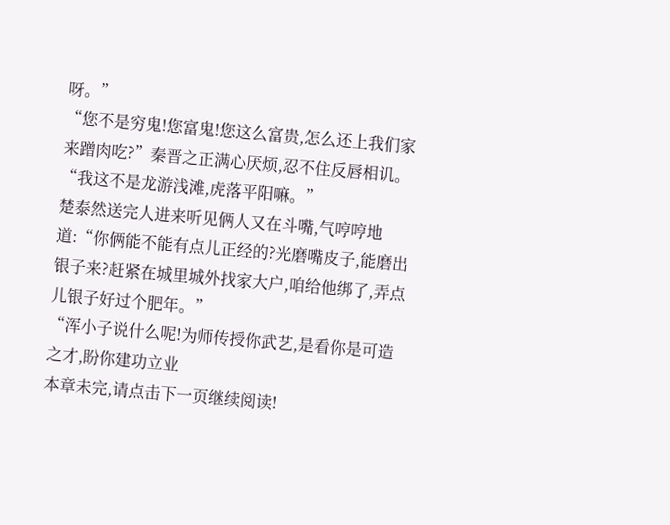呀。”
“您不是穷鬼!您富鬼!您这么富贵,怎么还上我们家来蹭肉吃?”秦晋之正满心厌烦,忍不住反唇相讥。
“我这不是龙游浅滩,虎落平阳嘛。”
楚泰然送完人进来听见俩人又在斗嘴,气哼哼地道:“你俩能不能有点儿正经的?光磨嘴皮子,能磨出银子来?赶紧在城里城外找家大户,咱给他绑了,弄点儿银子好过个肥年。”
“浑小子说什么呢!为师传授你武艺,是看你是可造之才,盼你建功立业
本章未完,请点击下一页继续阅读!